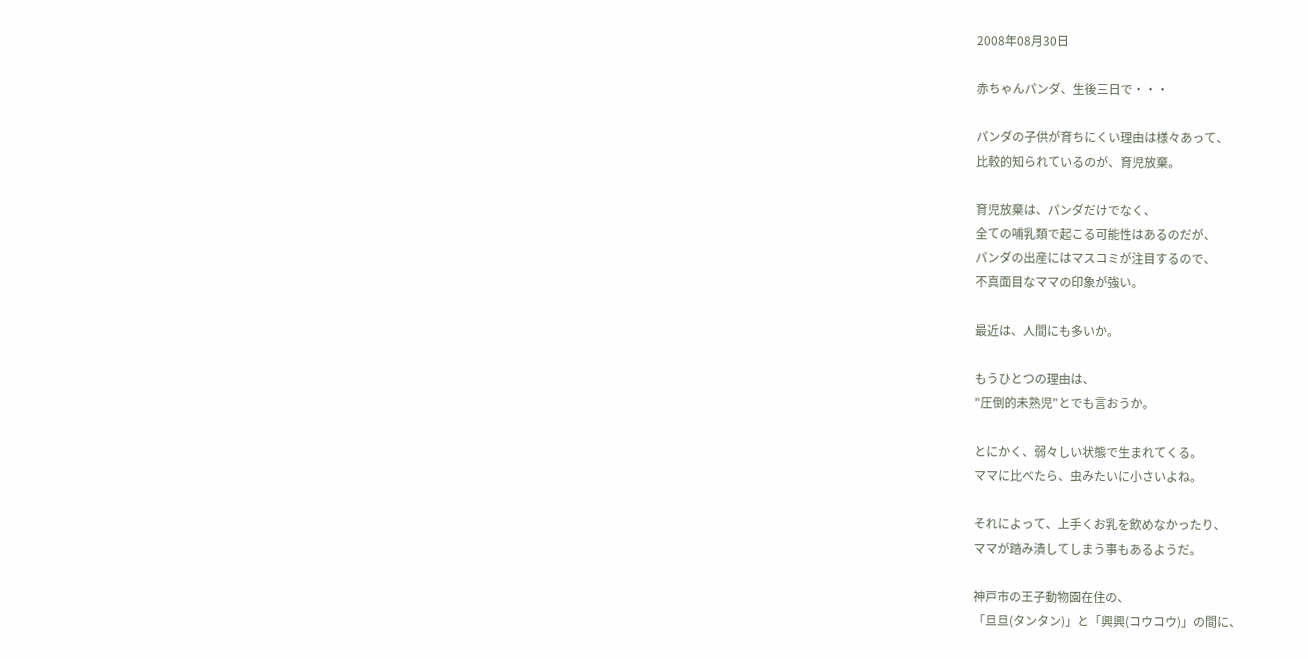2008年08月30日

赤ちゃんパンダ、生後三日で・・・

パンダの子供が育ちにくい理由は様々あって、
比較的知られているのが、育児放棄。

育児放棄は、パンダだけでなく、
全ての哺乳類で起こる可能性はあるのだが、
パンダの出産にはマスコミが注目するので、
不真面目なママの印象が強い。

最近は、人間にも多いか。

もうひとつの理由は、
"圧倒的未熟児"とでも言おうか。

とにかく、弱々しい状態で生まれてくる。
ママに比べたら、虫みたいに小さいよね。

それによって、上手くお乳を飲めなかったり、
ママが踏み潰してしまう事もあるようだ。

神戸市の王子動物園在住の、
「旦旦(タンタン)」と「興興(コウコウ)」の間に、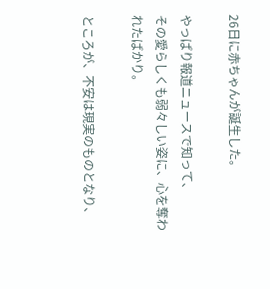26日に赤ちゃんが誕生した。

やっぱり報道ニュースで知って、
その愛らしくも弱々しい姿に、心を奪われたばかり。

ところが、不安は現実のものとなり、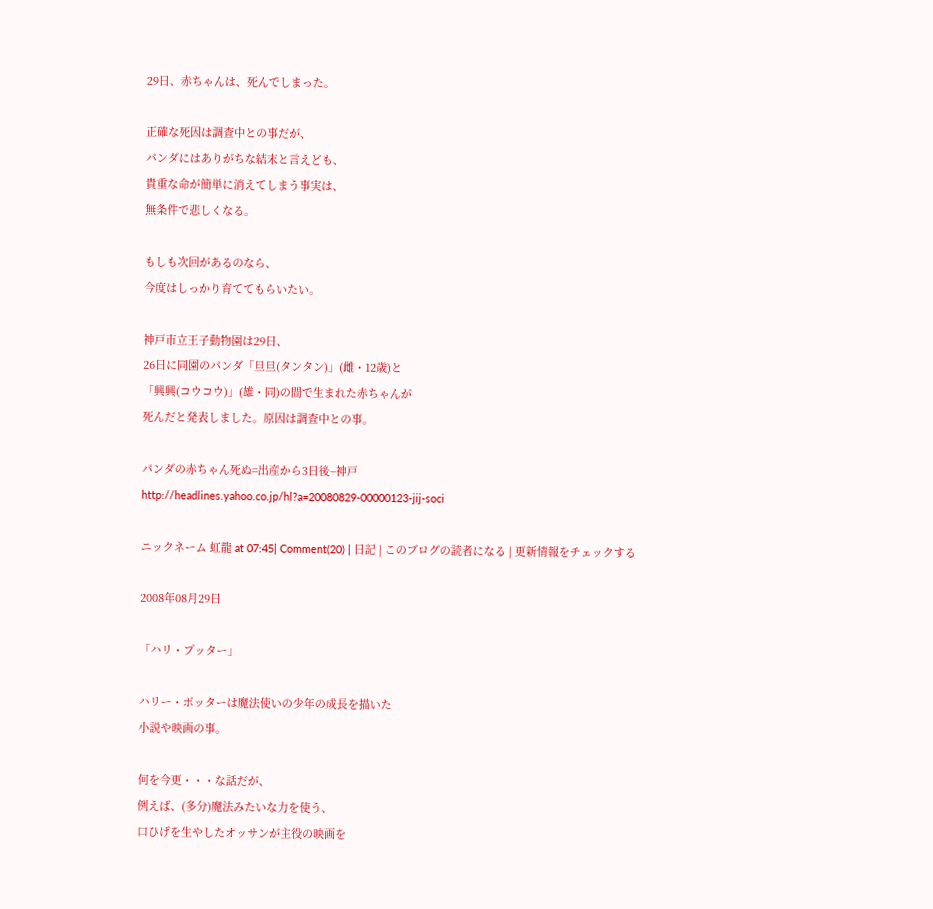29日、赤ちゃんは、死んでしまった。

正確な死因は調査中との事だが、
パンダにはありがちな結末と言えども、
貴重な命が簡単に消えてしまう事実は、
無条件で悲しくなる。

もしも次回があるのなら、
今度はしっかり育ててもらいたい。

神戸市立王子動物園は29日、
26日に同園のパンダ「旦旦(タンタン)」(雌・12歳)と
「興興(コウコウ)」(雄・同)の間で生まれた赤ちゃんが
死んだと発表しました。原因は調査中との事。

パンダの赤ちゃん死ぬ=出産から3日後−神戸
http://headlines.yahoo.co.jp/hl?a=20080829-00000123-jij-soci

ニックネーム 虹龍 at 07:45| Comment(20) | 日記 | このブログの読者になる | 更新情報をチェックする

2008年08月29日

「ハリ・プッター」

ハリー・ポッターは魔法使いの少年の成長を描いた
小説や映画の事。

何を今更・・・な話だが、
例えば、(多分)魔法みたいな力を使う、
口ひげを生やしたオッサンが主役の映画を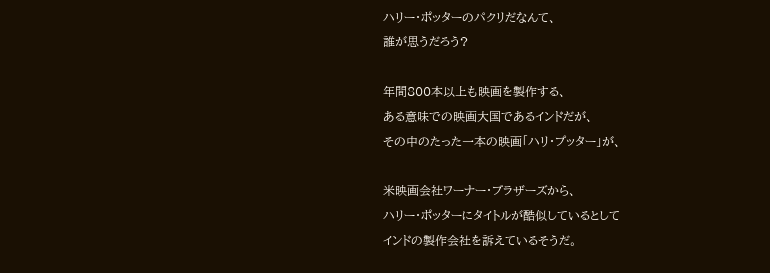ハリー・ポッターのパクリだなんて、
誰が思うだろう?

年間800本以上も映画を製作する、
ある意味での映画大国であるインドだが、
その中のたった一本の映画「ハリ・プッター」が、

米映画会社ワーナー・ブラザーズから、
ハリー・ポッターにタイトルが酷似しているとして
インドの製作会社を訴えているそうだ。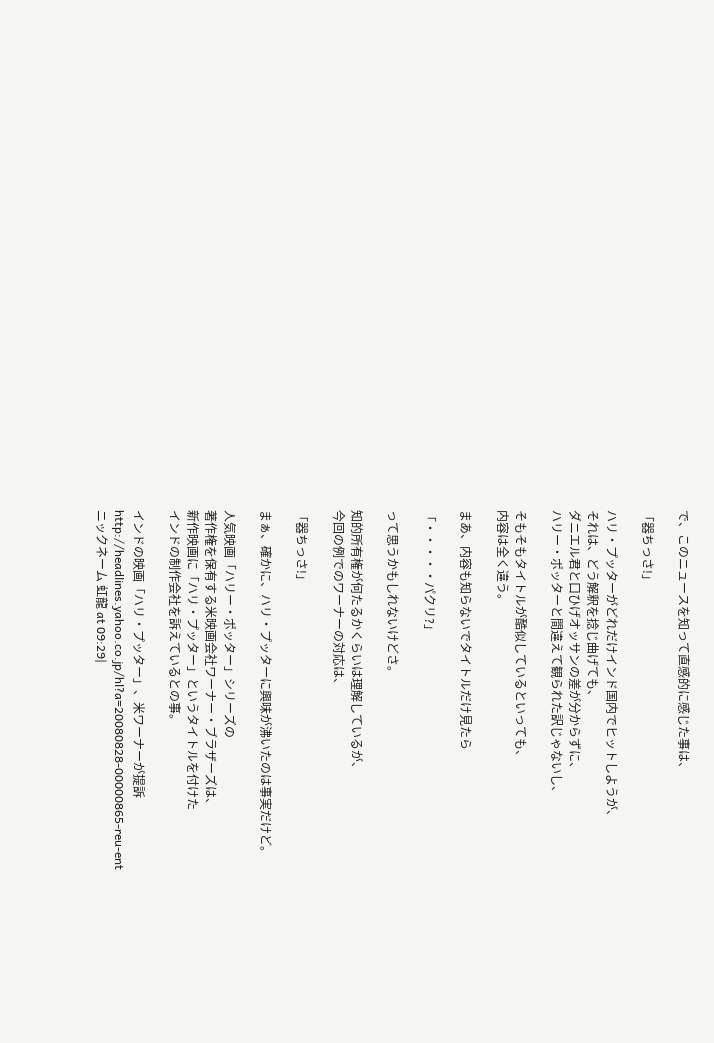で、このニュースを知って直感的に感じた事は、

「器ちっさ!」

ハリ・プッターがどれだけインド国内でヒットしようが、
それは、どう解釈を捻じ曲げても、
ダニエル君と口ひげオッサンの差が分からずに、
ハリー・ポッターと間違えて観られた訳じゃないし、

そもそもタイトルが酷似しているといっても、
内容は全く違う。

まあ、内容も知らないでタイトルだけ見たら

「・・・・・パクリ?」

って思うかもしれないけどさ。

知的所有権が何たるかくらいは理解しているが、
今回の例でのワーナーの対応は、

「器ちっさ!」

まぁ、確かに、ハリ・プッターに興味が沸いたのは事実だけど。

人気映画「ハリー・ポッター」シリーズの
著作権を保有する米映画会社ワーナー・ブラザーズは、
新作映画に「ハリ・プッター」というタイトルを付けた
インドの制作会社を訴えているとの事。

インドの映画「ハリ・プッター」、米ワーナーが提訴
http://headlines.yahoo.co.jp/hl?a=20080828-00000865-reu-ent
ニックネーム 虹龍 at 09:29|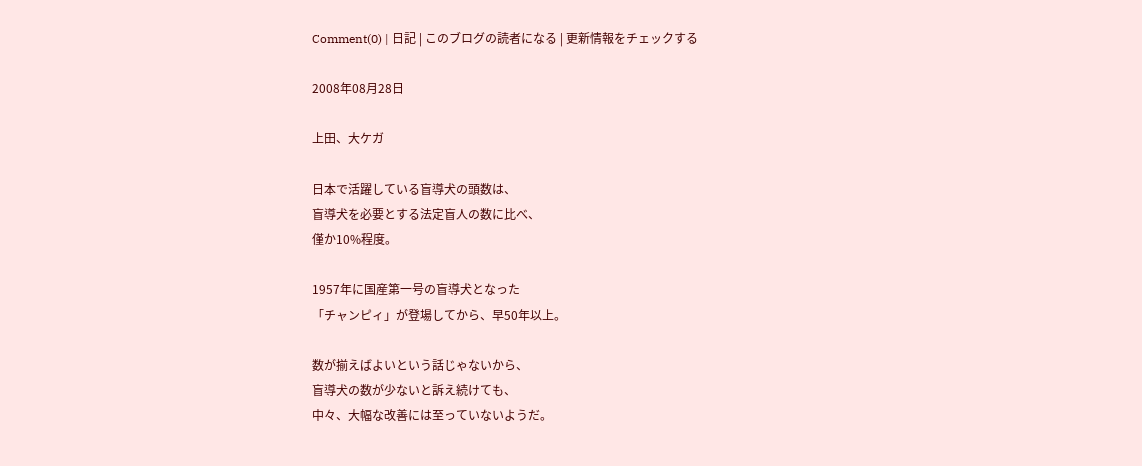Comment(0) | 日記 | このブログの読者になる | 更新情報をチェックする

2008年08月28日

上田、大ケガ

日本で活躍している盲導犬の頭数は、
盲導犬を必要とする法定盲人の数に比べ、
僅か10%程度。

1957年に国産第一号の盲導犬となった
「チャンピィ」が登場してから、早50年以上。

数が揃えばよいという話じゃないから、
盲導犬の数が少ないと訴え続けても、
中々、大幅な改善には至っていないようだ。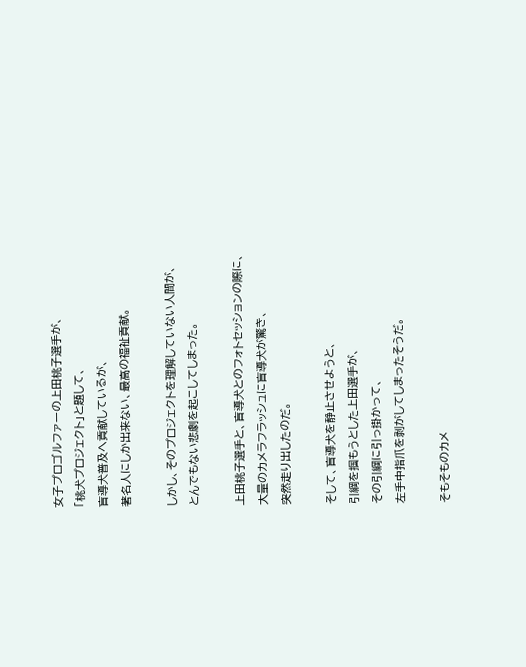女子プロゴルファーの上田桃子選手が、
「桃犬プロジェクト」と題して、
盲導犬普及へ貢献しているが、
著名人にしか出来ない、最高の福祉貢献。

しかし、そのプロジェクトを理解していない人間が、
とんでもない悲劇を起こしてしまった。

上田桃子選手と、盲導犬とのフォトセッションの際に、
大量のカメラフラッシュに盲導犬が驚き、
突然走り出したのだ。

そして、盲導犬を静止させようと、
引綱を掴もうとした上田選手が、
その引綱に引っ掛かって、
左手中指爪を剥がしてしまったそうだ。

そもそものカメ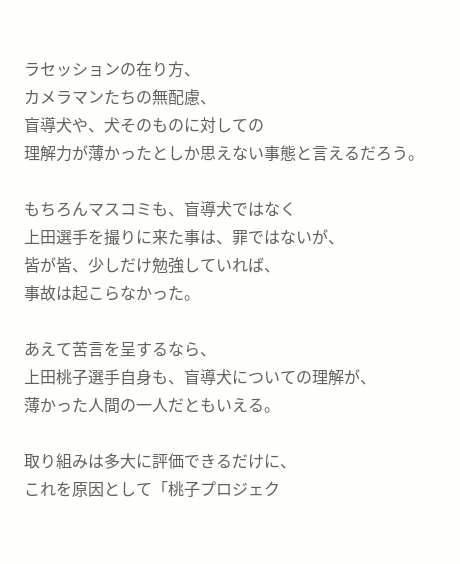ラセッションの在り方、
カメラマンたちの無配慮、
盲導犬や、犬そのものに対しての
理解力が薄かったとしか思えない事態と言えるだろう。

もちろんマスコミも、盲導犬ではなく
上田選手を撮りに来た事は、罪ではないが、
皆が皆、少しだけ勉強していれば、
事故は起こらなかった。

あえて苦言を呈するなら、
上田桃子選手自身も、盲導犬についての理解が、
薄かった人間の一人だともいえる。

取り組みは多大に評価できるだけに、
これを原因として「桃子プロジェク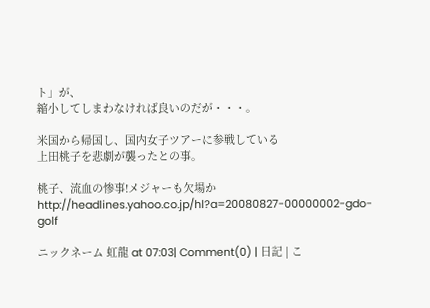ト」が、
縮小してしまわなければ良いのだが・・・。

米国から帰国し、国内女子ツアーに参戦している
上田桃子を悲劇が襲ったとの事。

桃子、流血の惨事!メジャーも欠場か
http://headlines.yahoo.co.jp/hl?a=20080827-00000002-gdo-golf

ニックネーム 虹龍 at 07:03| Comment(0) | 日記 | こ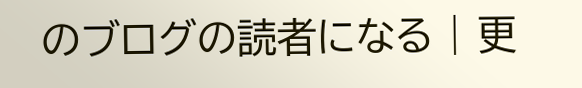のブログの読者になる | 更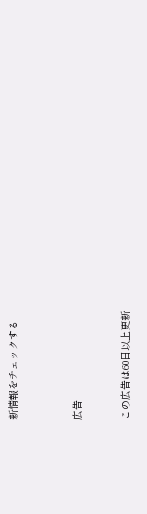新情報をチェックする



広告


この広告は60日以上更新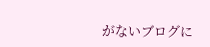がないブログに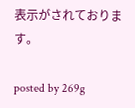表示がされております。

posted by 269g